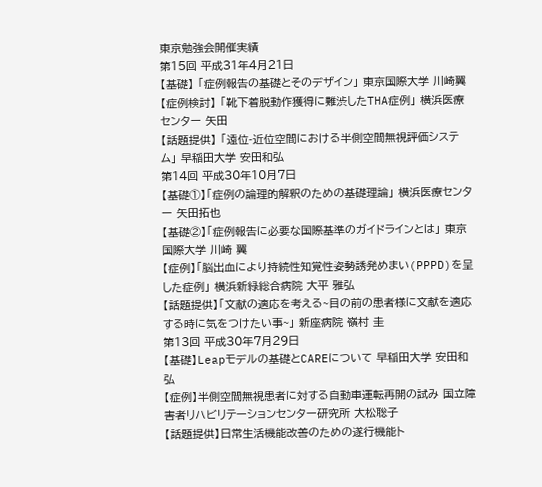東京勉強会開催実績
第15回 平成31年4月21日
【基礎】 「症例報告の基礎とそのデザイン」 東京国際大学 川崎翼
【症例検討】 「靴下着脱動作獲得に難渋したTHA症例」 横浜医療センター 矢田
【話題提供】 「遠位-近位空間における半側空間無視評価システム」 早稲田大学 安田和弘
第14回 平成30年10月7日
【基礎①】「症例の論理的解釈のための基礎理論」 横浜医療センター 矢田拓也
【基礎②】「症例報告に必要な国際基準のガイドラインとは」 東京国際大学 川崎 翼
【症例】「脳出血により持続性知覚性姿勢誘発めまい(PPPD)を呈した症例」 横浜新緑総合病院 大平 雅弘
【話題提供】「文献の適応を考える~目の前の患者様に文献を適応する時に気をつけたい事~」 新座病院 嶺村 圭
第13回 平成30年7月29日
【基礎】Leapモデルの基礎とCAREについて 早稲田大学 安田和弘
【症例】半側空間無視患者に対する自動車運転再開の試み 国立障害者リハビリテーションセンター研究所 大松聡子
【話題提供】日常生活機能改善のための遂行機能ト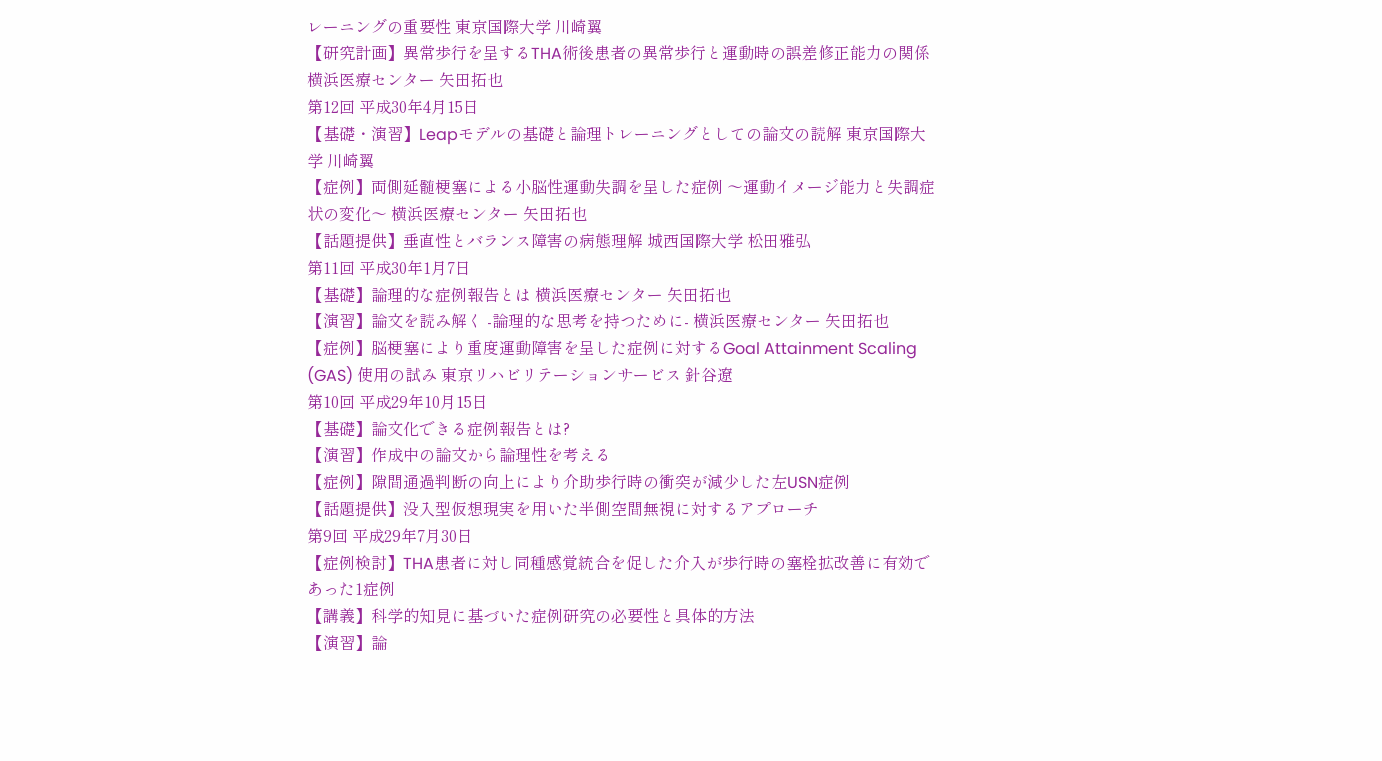レーニングの重要性 東京国際大学 川崎翼
【研究計画】異常歩行を呈するTHA術後患者の異常歩行と運動時の誤差修正能力の関係 横浜医療センター 矢田拓也
第12回 平成30年4月15日
【基礎・演習】Leapモデルの基礎と論理トレーニングとしての論文の読解 東京国際大学 川崎翼
【症例】両側延髄梗塞による小脳性運動失調を呈した症例 〜運動イメージ能力と失調症状の変化〜 横浜医療センター 矢田拓也
【話題提供】垂直性とバランス障害の病態理解 城西国際大学 松田雅弘
第11回 平成30年1月7日
【基礎】論理的な症例報告とは 横浜医療センター 矢田拓也
【演習】論文を読み解く -論理的な思考を持つために- 横浜医療センター 矢田拓也
【症例】脳梗塞により重度運動障害を呈した症例に対するGoal Attainment Scaling (GAS) 使用の試み 東京リハビリテーションサービス 針谷遼
第10回 平成29年10月15日
【基礎】論文化できる症例報告とは?
【演習】作成中の論文から論理性を考える
【症例】隙間通過判断の向上により介助歩行時の衝突が減少した左USN症例
【話題提供】没入型仮想現実を用いた半側空間無視に対するアプローチ
第9回 平成29年7月30日
【症例検討】THA患者に対し同種感覚統合を促した介入が歩行時の塞栓拡改善に有効であった1症例
【講義】科学的知見に基づいた症例研究の必要性と具体的方法
【演習】論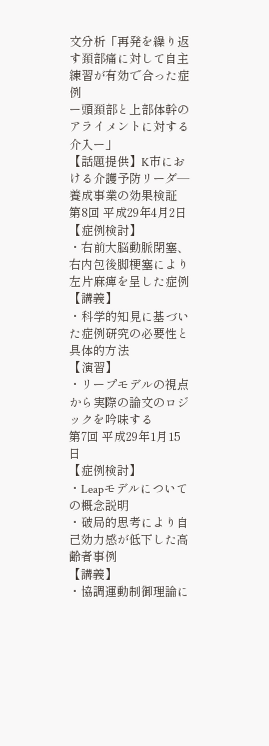文分析「再発を繰り返す頚部痛に対して自主練習が有効で合った症例
ー頭頚部と上部体幹のアライメントに対する介入ー」
【話題提供】K市における介護予防リーダ―養成事業の効果検証
第8回 平成29年4月2日
【症例検討】
・右前大脳動脈閉塞、右内包後脚梗塞により左片麻痺を呈した症例
【講義】
・科学的知見に基づいた症例研究の必要性と具体的方法
【演習】
・リープモデルの視点から実際の論文のロジックを吟味する
第7回 平成29年1月15日
【症例検討】
・Leapモデルについての概念説明
・破局的思考により自己効力感が低下した高齢者事例
【講義】
・協調運動制御理論に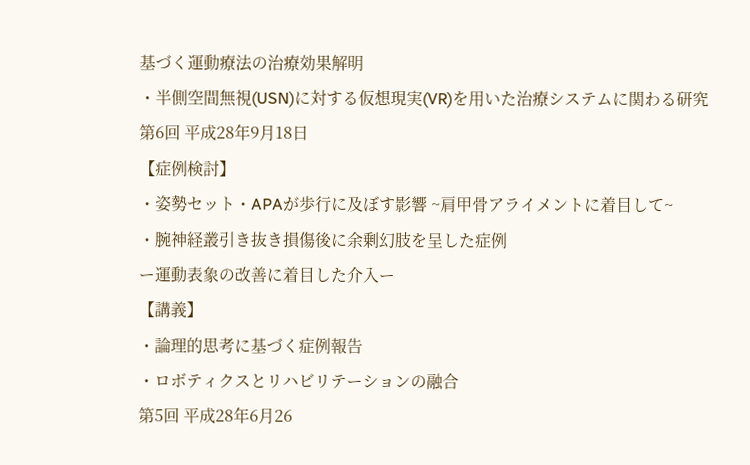基づく運動療法の治療効果解明
・半側空間無視(USN)に対する仮想現実(VR)を用いた治療システムに関わる研究
第6回 平成28年9月18日
【症例検討】
・姿勢セット・APAが歩行に及ぼす影響 ~肩甲骨アライメントに着目して~
・腕神経叢引き抜き損傷後に余剰幻肢を呈した症例
ー運動表象の改善に着目した介入ー
【講義】
・論理的思考に基づく症例報告
・ロボティクスとリハビリテーションの融合
第5回 平成28年6月26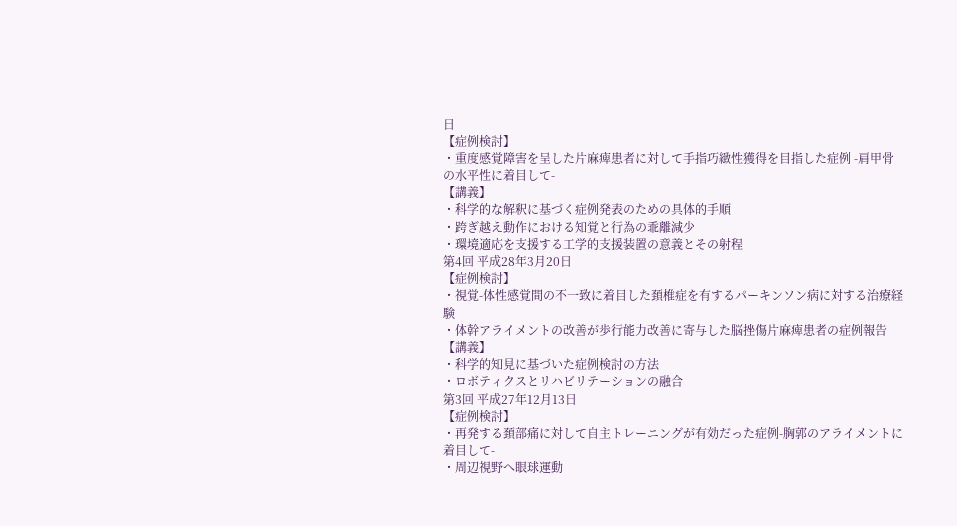日
【症例検討】
・重度感覚障害を呈した片麻痺患者に対して手指巧緻性獲得を目指した症例 -肩甲骨の水平性に着目して-
【講義】
・科学的な解釈に基づく症例発表のための具体的手順
・跨ぎ越え動作における知覚と行為の乖離減少
・環境適応を支援する工学的支援装置の意義とその射程
第4回 平成28年3月20日
【症例検討】
・視覚-体性感覚間の不一致に着目した頚椎症を有するパーキンソン病に対する治療経験
・体幹アライメントの改善が歩行能力改善に寄与した脳挫傷片麻痺患者の症例報告
【講義】
・科学的知見に基づいた症例検討の方法
・ロボティクスとリハビリテーションの融合
第3回 平成27年12月13日
【症例検討】
・再発する頚部痛に対して自主トレーニングが有効だった症例-胸郭のアライメントに着目して-
・周辺視野へ眼球運動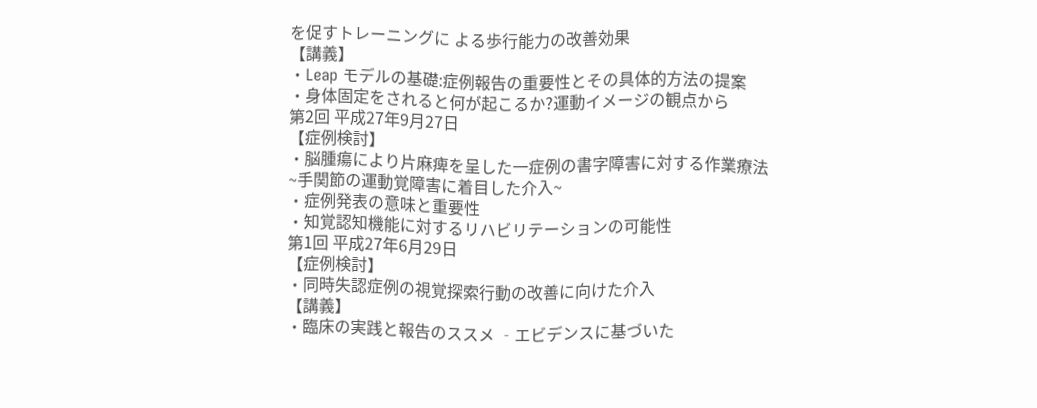を促すトレーニングに よる歩行能力の改善効果
【講義】
・Leap モデルの基礎:症例報告の重要性とその具体的方法の提案
・身体固定をされると何が起こるか?運動イメージの観点から
第2回 平成27年9月27日
【症例検討】
・脳腫瘍により片麻痺を呈した一症例の書字障害に対する作業療法
~手関節の運動覚障害に着目した介入~
・症例発表の意味と重要性
・知覚認知機能に対するリハビリテーションの可能性
第1回 平成27年6月29日
【症例検討】
・同時失認症例の視覚探索行動の改善に向けた介入
【講義】
・臨床の実践と報告のススメ ‐エビデンスに基づいた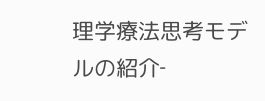理学療法思考モデルの紹介‐